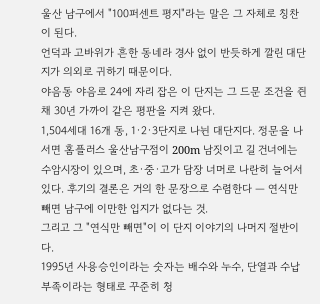울산 남구에서 "100퍼센트 평지"라는 말은 그 자체로 칭찬이 된다.
언덕과 고바위가 흔한 동네라 경사 없이 반듯하게 깔린 대단지가 의외로 귀하기 때문이다.
야음동 야음로 24에 자리 잡은 이 단지는 그 드문 조건을 쥔 채 30년 가까이 같은 평판을 지켜 왔다.
1,504세대 16개 동, 1·2·3단지로 나뉜 대단지다. 정문을 나서면 홈플러스 울산남구점이 200m 남짓이고 길 건너에는 수암시장이 있으며, 초·중·고가 담장 너머로 나란히 늘어서 있다. 후기의 결론은 거의 한 문장으로 수렴한다 — 연식만 빼면 남구에 이만한 입지가 없다는 것.
그리고 그 "연식만 빼면"이 이 단지 이야기의 나머지 절반이다.
1995년 사용승인이라는 숫자는 배수와 누수, 단열과 수납 부족이라는 형태로 꾸준히 청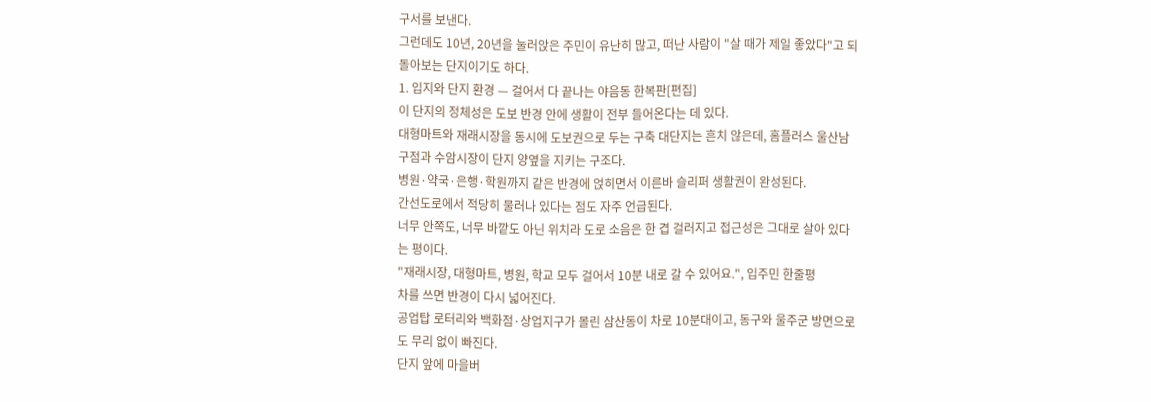구서를 보낸다.
그런데도 10년, 20년을 눌러앉은 주민이 유난히 많고, 떠난 사람이 "살 때가 제일 좋았다"고 되돌아보는 단지이기도 하다.
1. 입지와 단지 환경 — 걸어서 다 끝나는 야음동 한복판[편집]
이 단지의 정체성은 도보 반경 안에 생활이 전부 들어온다는 데 있다.
대형마트와 재래시장을 동시에 도보권으로 두는 구축 대단지는 흔치 않은데, 홈플러스 울산남구점과 수암시장이 단지 양옆을 지키는 구조다.
병원·약국·은행·학원까지 같은 반경에 얹히면서 이른바 슬리퍼 생활권이 완성된다.
간선도로에서 적당히 물러나 있다는 점도 자주 언급된다.
너무 안쪽도, 너무 바깥도 아닌 위치라 도로 소음은 한 겹 걸러지고 접근성은 그대로 살아 있다는 평이다.
"재래시장, 대형마트, 병원, 학교 모두 걸어서 10분 내로 갈 수 있어요.", 입주민 한줄평
차를 쓰면 반경이 다시 넓어진다.
공업탑 로터리와 백화점·상업지구가 몰린 삼산동이 차로 10분대이고, 동구와 울주군 방면으로도 무리 없이 빠진다.
단지 앞에 마을버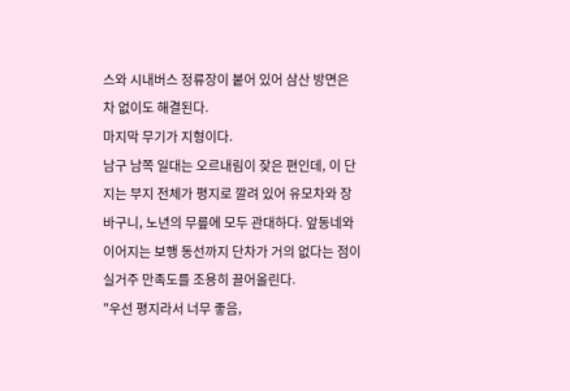스와 시내버스 정류장이 붙어 있어 삼산 방면은 차 없이도 해결된다.
마지막 무기가 지형이다.
남구 남쪽 일대는 오르내림이 잦은 편인데, 이 단지는 부지 전체가 평지로 깔려 있어 유모차와 장바구니, 노년의 무릎에 모두 관대하다. 앞동네와 이어지는 보행 동선까지 단차가 거의 없다는 점이 실거주 만족도를 조용히 끌어올린다.
"우선 평지라서 너무 좋음,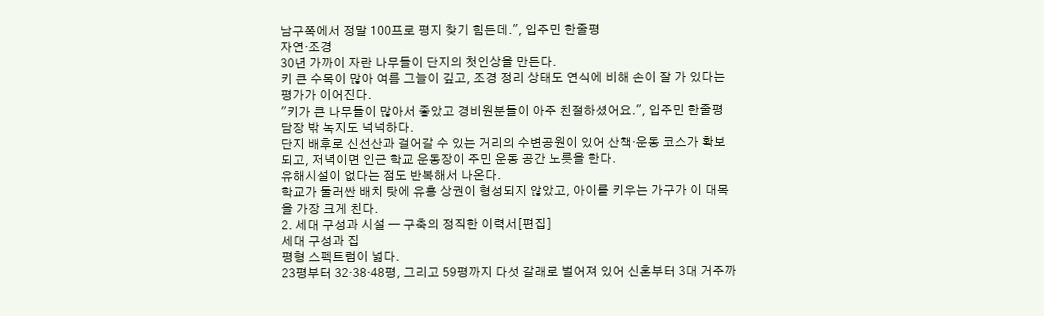남구쪽에서 정말 100프로 평지 찾기 힘든데.", 입주민 한줄평
자연·조경
30년 가까이 자란 나무들이 단지의 첫인상을 만든다.
키 큰 수목이 많아 여름 그늘이 깊고, 조경 정리 상태도 연식에 비해 손이 잘 가 있다는 평가가 이어진다.
"키가 큰 나무들이 많아서 좋았고 경비원분들이 아주 친절하셨어요.", 입주민 한줄평
담장 밖 녹지도 넉넉하다.
단지 배후로 신선산과 걸어갈 수 있는 거리의 수변공원이 있어 산책·운동 코스가 확보되고, 저녁이면 인근 학교 운동장이 주민 운동 공간 노릇을 한다.
유해시설이 없다는 점도 반복해서 나온다.
학교가 둘러싼 배치 탓에 유흥 상권이 형성되지 않았고, 아이를 키우는 가구가 이 대목을 가장 크게 친다.
2. 세대 구성과 시설 — 구축의 정직한 이력서[편집]
세대 구성과 집
평형 스펙트럼이 넓다.
23평부터 32·38·48평, 그리고 59평까지 다섯 갈래로 벌어져 있어 신혼부터 3대 거주까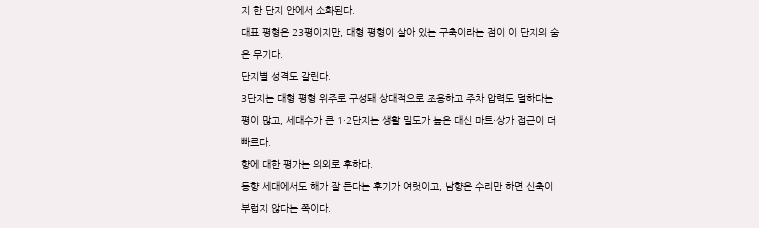지 한 단지 안에서 소화된다.
대표 평형은 23평이지만, 대형 평형이 살아 있는 구축이라는 점이 이 단지의 숨은 무기다.
단지별 성격도 갈린다.
3단지는 대형 평형 위주로 구성돼 상대적으로 조용하고 주차 압력도 덜하다는 평이 많고, 세대수가 큰 1·2단지는 생활 밀도가 높은 대신 마트·상가 접근이 더 빠르다.
향에 대한 평가는 의외로 후하다.
동향 세대에서도 해가 잘 든다는 후기가 여럿이고, 남향은 수리만 하면 신축이 부럽지 않다는 쪽이다.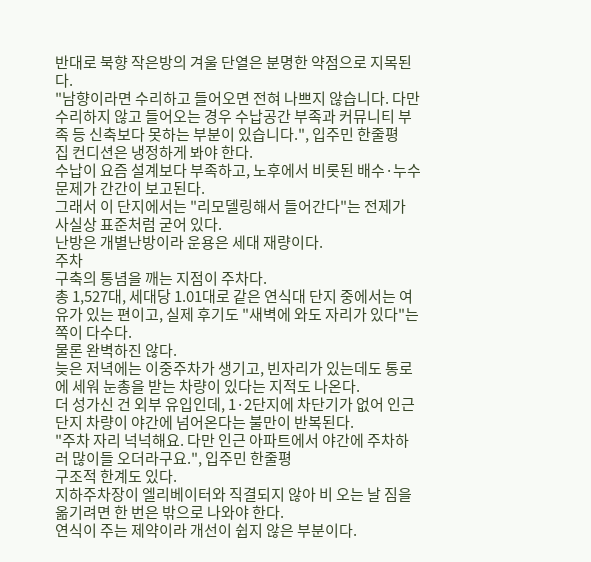반대로 북향 작은방의 겨울 단열은 분명한 약점으로 지목된다.
"남향이라면 수리하고 들어오면 전혀 나쁘지 않습니다. 다만 수리하지 않고 들어오는 경우 수납공간 부족과 커뮤니티 부족 등 신축보다 못하는 부분이 있습니다.", 입주민 한줄평
집 컨디션은 냉정하게 봐야 한다.
수납이 요즘 설계보다 부족하고, 노후에서 비롯된 배수·누수 문제가 간간이 보고된다.
그래서 이 단지에서는 "리모델링해서 들어간다"는 전제가 사실상 표준처럼 굳어 있다.
난방은 개별난방이라 운용은 세대 재량이다.
주차
구축의 통념을 깨는 지점이 주차다.
총 1,527대, 세대당 1.01대로 같은 연식대 단지 중에서는 여유가 있는 편이고, 실제 후기도 "새벽에 와도 자리가 있다"는 쪽이 다수다.
물론 완벽하진 않다.
늦은 저녁에는 이중주차가 생기고, 빈자리가 있는데도 통로에 세워 눈총을 받는 차량이 있다는 지적도 나온다.
더 성가신 건 외부 유입인데, 1·2단지에 차단기가 없어 인근 단지 차량이 야간에 넘어온다는 불만이 반복된다.
"주차 자리 넉넉해요. 다만 인근 아파트에서 야간에 주차하러 많이들 오더라구요.", 입주민 한줄평
구조적 한계도 있다.
지하주차장이 엘리베이터와 직결되지 않아 비 오는 날 짐을 옮기려면 한 번은 밖으로 나와야 한다.
연식이 주는 제약이라 개선이 쉽지 않은 부분이다.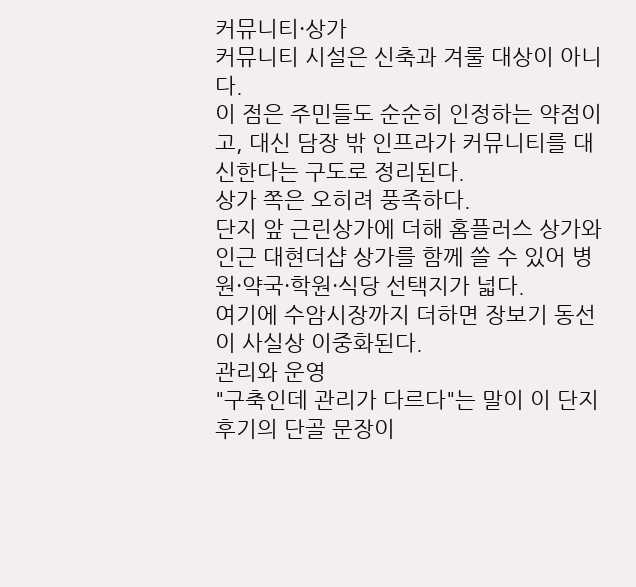커뮤니티·상가
커뮤니티 시설은 신축과 겨룰 대상이 아니다.
이 점은 주민들도 순순히 인정하는 약점이고, 대신 담장 밖 인프라가 커뮤니티를 대신한다는 구도로 정리된다.
상가 쪽은 오히려 풍족하다.
단지 앞 근린상가에 더해 홈플러스 상가와 인근 대현더샵 상가를 함께 쓸 수 있어 병원·약국·학원·식당 선택지가 넓다.
여기에 수암시장까지 더하면 장보기 동선이 사실상 이중화된다.
관리와 운영
"구축인데 관리가 다르다"는 말이 이 단지 후기의 단골 문장이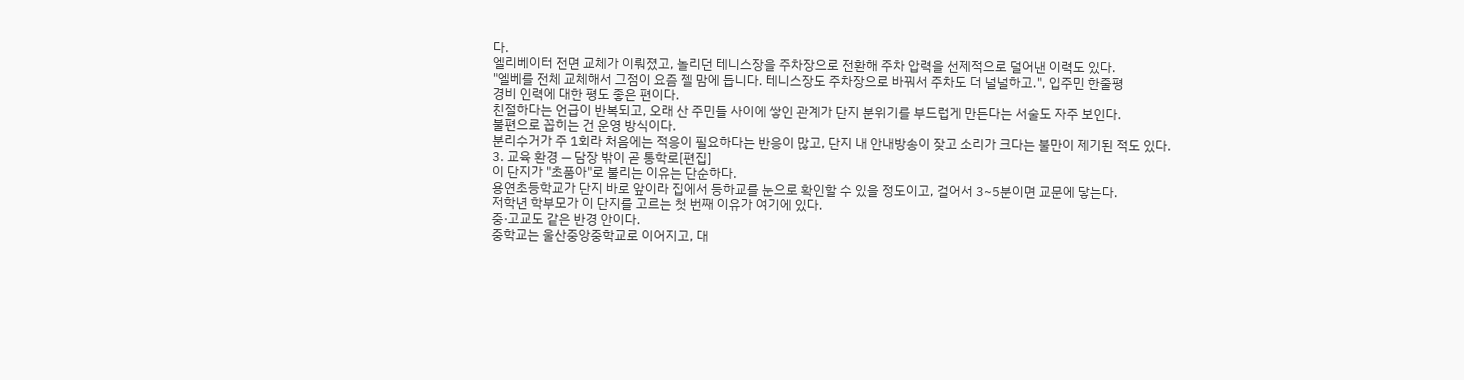다.
엘리베이터 전면 교체가 이뤄졌고, 놀리던 테니스장을 주차장으로 전환해 주차 압력을 선제적으로 덜어낸 이력도 있다.
"엘베를 전체 교체해서 그점이 요즘 젤 맘에 듭니다. 테니스장도 주차장으로 바꿔서 주차도 더 널널하고.", 입주민 한줄평
경비 인력에 대한 평도 좋은 편이다.
친절하다는 언급이 반복되고, 오래 산 주민들 사이에 쌓인 관계가 단지 분위기를 부드럽게 만든다는 서술도 자주 보인다.
불편으로 꼽히는 건 운영 방식이다.
분리수거가 주 1회라 처음에는 적응이 필요하다는 반응이 많고, 단지 내 안내방송이 잦고 소리가 크다는 불만이 제기된 적도 있다.
3. 교육 환경 — 담장 밖이 곧 통학로[편집]
이 단지가 "초품아"로 불리는 이유는 단순하다.
용연초등학교가 단지 바로 앞이라 집에서 등하교를 눈으로 확인할 수 있을 정도이고, 걸어서 3~5분이면 교문에 닿는다.
저학년 학부모가 이 단지를 고르는 첫 번째 이유가 여기에 있다.
중·고교도 같은 반경 안이다.
중학교는 울산중앙중학교로 이어지고, 대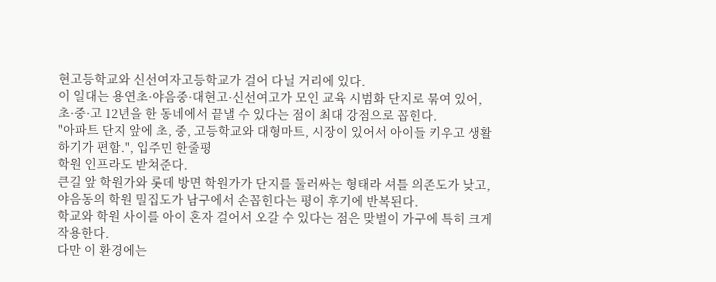현고등학교와 신선여자고등학교가 걸어 다닐 거리에 있다.
이 일대는 용연초·야음중·대현고·신선여고가 모인 교육 시범화 단지로 묶여 있어, 초·중·고 12년을 한 동네에서 끝낼 수 있다는 점이 최대 강점으로 꼽힌다.
"아파트 단지 앞에 초, 중, 고등학교와 대형마트, 시장이 있어서 아이들 키우고 생활하기가 편함.", 입주민 한줄평
학원 인프라도 받쳐준다.
큰길 앞 학원가와 롯데 방면 학원가가 단지를 둘러싸는 형태라 셔틀 의존도가 낮고, 야음동의 학원 밀집도가 남구에서 손꼽힌다는 평이 후기에 반복된다.
학교와 학원 사이를 아이 혼자 걸어서 오갈 수 있다는 점은 맞벌이 가구에 특히 크게 작용한다.
다만 이 환경에는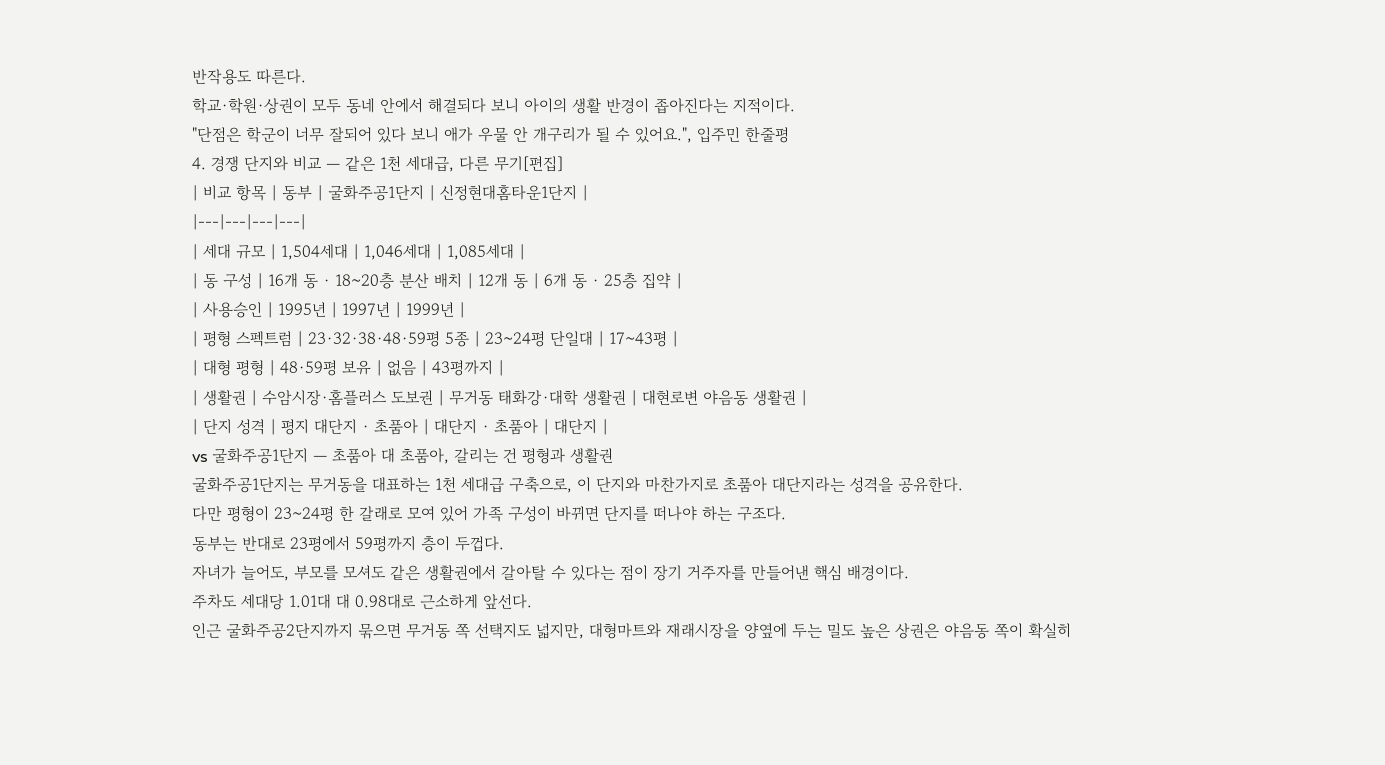반작용도 따른다.
학교·학원·상권이 모두 동네 안에서 해결되다 보니 아이의 생활 반경이 좁아진다는 지적이다.
"단점은 학군이 너무 잘되어 있다 보니 애가 우물 안 개구리가 될 수 있어요.", 입주민 한줄평
4. 경쟁 단지와 비교 — 같은 1천 세대급, 다른 무기[편집]
| 비교 항목 | 동부 | 굴화주공1단지 | 신정현대홈타운1단지 |
|---|---|---|---|
| 세대 규모 | 1,504세대 | 1,046세대 | 1,085세대 |
| 동 구성 | 16개 동 · 18~20층 분산 배치 | 12개 동 | 6개 동 · 25층 집약 |
| 사용승인 | 1995년 | 1997년 | 1999년 |
| 평형 스펙트럼 | 23·32·38·48·59평 5종 | 23~24평 단일대 | 17~43평 |
| 대형 평형 | 48·59평 보유 | 없음 | 43평까지 |
| 생활권 | 수암시장·홈플러스 도보권 | 무거동 태화강·대학 생활권 | 대현로변 야음동 생활권 |
| 단지 성격 | 평지 대단지 · 초품아 | 대단지 · 초품아 | 대단지 |
vs 굴화주공1단지 — 초품아 대 초품아, 갈리는 건 평형과 생활권
굴화주공1단지는 무거동을 대표하는 1천 세대급 구축으로, 이 단지와 마찬가지로 초품아 대단지라는 성격을 공유한다.
다만 평형이 23~24평 한 갈래로 모여 있어 가족 구성이 바뀌면 단지를 떠나야 하는 구조다.
동부는 반대로 23평에서 59평까지 층이 두껍다.
자녀가 늘어도, 부모를 모셔도 같은 생활권에서 갈아탈 수 있다는 점이 장기 거주자를 만들어낸 핵심 배경이다.
주차도 세대당 1.01대 대 0.98대로 근소하게 앞선다.
인근 굴화주공2단지까지 묶으면 무거동 쪽 선택지도 넓지만, 대형마트와 재래시장을 양옆에 두는 밀도 높은 상권은 야음동 쪽이 확실히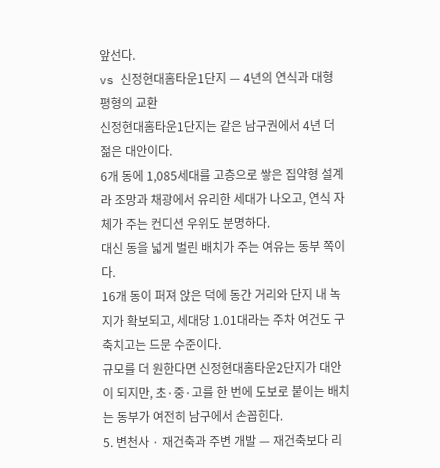앞선다.
vs 신정현대홈타운1단지 — 4년의 연식과 대형 평형의 교환
신정현대홈타운1단지는 같은 남구권에서 4년 더 젊은 대안이다.
6개 동에 1,085세대를 고층으로 쌓은 집약형 설계라 조망과 채광에서 유리한 세대가 나오고, 연식 자체가 주는 컨디션 우위도 분명하다.
대신 동을 넓게 벌린 배치가 주는 여유는 동부 쪽이다.
16개 동이 퍼져 앉은 덕에 동간 거리와 단지 내 녹지가 확보되고, 세대당 1.01대라는 주차 여건도 구축치고는 드문 수준이다.
규모를 더 원한다면 신정현대홈타운2단지가 대안이 되지만, 초·중·고를 한 번에 도보로 붙이는 배치는 동부가 여전히 남구에서 손꼽힌다.
5. 변천사 · 재건축과 주변 개발 — 재건축보다 리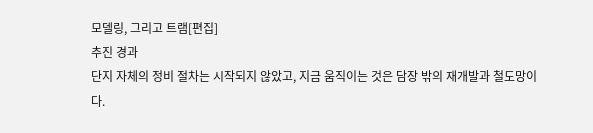모델링, 그리고 트램[편집]
추진 경과
단지 자체의 정비 절차는 시작되지 않았고, 지금 움직이는 것은 담장 밖의 재개발과 철도망이다.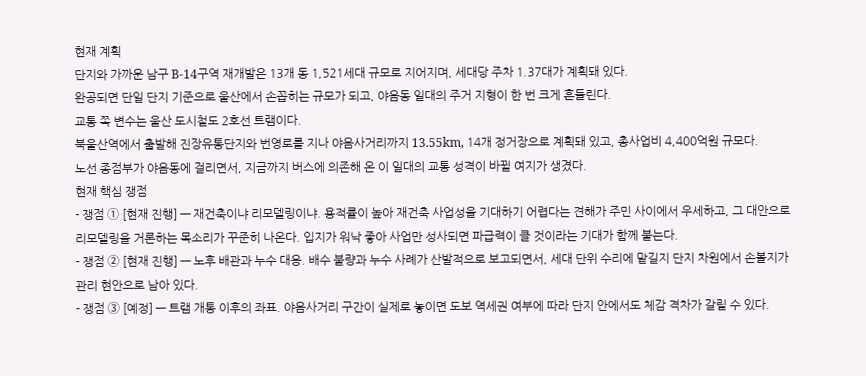현재 계획
단지와 가까운 남구 B-14구역 재개발은 13개 동 1,521세대 규모로 지어지며, 세대당 주차 1.37대가 계획돼 있다.
완공되면 단일 단지 기준으로 울산에서 손꼽히는 규모가 되고, 야음동 일대의 주거 지형이 한 번 크게 흔들린다.
교통 쪽 변수는 울산 도시철도 2호선 트램이다.
북울산역에서 출발해 진장유통단지와 번영로를 지나 야음사거리까지 13.55km, 14개 정거장으로 계획돼 있고, 총사업비 4,400억원 규모다.
노선 종점부가 야음동에 걸리면서, 지금까지 버스에 의존해 온 이 일대의 교통 성격이 바뀔 여지가 생겼다.
현재 핵심 쟁점
- 쟁점 ① [현재 진행] — 재건축이냐 리모델링이냐. 용적률이 높아 재건축 사업성을 기대하기 어렵다는 견해가 주민 사이에서 우세하고, 그 대안으로 리모델링을 거론하는 목소리가 꾸준히 나온다. 입지가 워낙 좋아 사업만 성사되면 파급력이 클 것이라는 기대가 함께 붙는다.
- 쟁점 ② [현재 진행] — 노후 배관과 누수 대응. 배수 불량과 누수 사례가 산발적으로 보고되면서, 세대 단위 수리에 맡길지 단지 차원에서 손볼지가 관리 현안으로 남아 있다.
- 쟁점 ③ [예정] — 트램 개통 이후의 좌표. 야음사거리 구간이 실제로 놓이면 도보 역세권 여부에 따라 단지 안에서도 체감 격차가 갈릴 수 있다.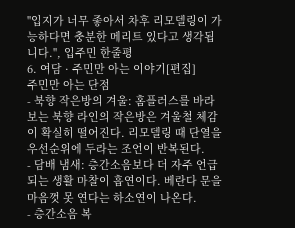"입지가 너무 좋아서 차후 리모델링이 가능하다면 충분한 메리트 있다고 생각됩니다.", 입주민 한줄평
6. 여담 · 주민만 아는 이야기[편집]
주민만 아는 단점
- 북향 작은방의 겨울: 홈플러스를 바라보는 북향 라인의 작은방은 겨울철 체감이 확실히 떨어진다. 리모델링 때 단열을 우선순위에 두라는 조언이 반복된다.
- 담배 냄새: 층간소음보다 더 자주 언급되는 생활 마찰이 흡연이다. 베란다 문을 마음껏 못 연다는 하소연이 나온다.
- 층간소음 복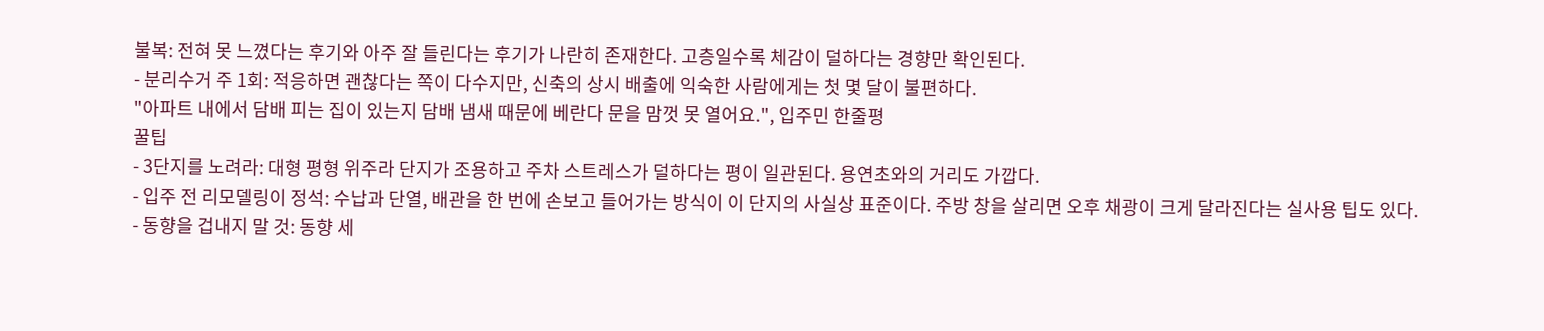불복: 전혀 못 느꼈다는 후기와 아주 잘 들린다는 후기가 나란히 존재한다. 고층일수록 체감이 덜하다는 경향만 확인된다.
- 분리수거 주 1회: 적응하면 괜찮다는 쪽이 다수지만, 신축의 상시 배출에 익숙한 사람에게는 첫 몇 달이 불편하다.
"아파트 내에서 담배 피는 집이 있는지 담배 냄새 때문에 베란다 문을 맘껏 못 열어요.", 입주민 한줄평
꿀팁
- 3단지를 노려라: 대형 평형 위주라 단지가 조용하고 주차 스트레스가 덜하다는 평이 일관된다. 용연초와의 거리도 가깝다.
- 입주 전 리모델링이 정석: 수납과 단열, 배관을 한 번에 손보고 들어가는 방식이 이 단지의 사실상 표준이다. 주방 창을 살리면 오후 채광이 크게 달라진다는 실사용 팁도 있다.
- 동향을 겁내지 말 것: 동향 세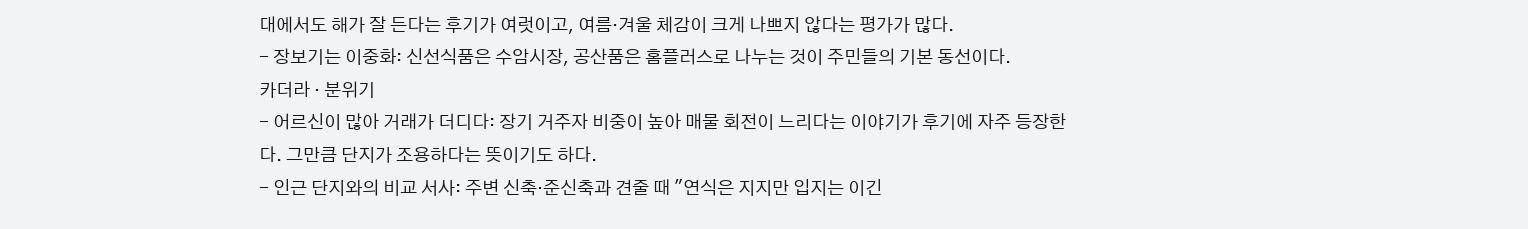대에서도 해가 잘 든다는 후기가 여럿이고, 여름·겨울 체감이 크게 나쁘지 않다는 평가가 많다.
- 장보기는 이중화: 신선식품은 수암시장, 공산품은 홈플러스로 나누는 것이 주민들의 기본 동선이다.
카더라 · 분위기
- 어르신이 많아 거래가 더디다: 장기 거주자 비중이 높아 매물 회전이 느리다는 이야기가 후기에 자주 등장한다. 그만큼 단지가 조용하다는 뜻이기도 하다.
- 인근 단지와의 비교 서사: 주변 신축·준신축과 견줄 때 "연식은 지지만 입지는 이긴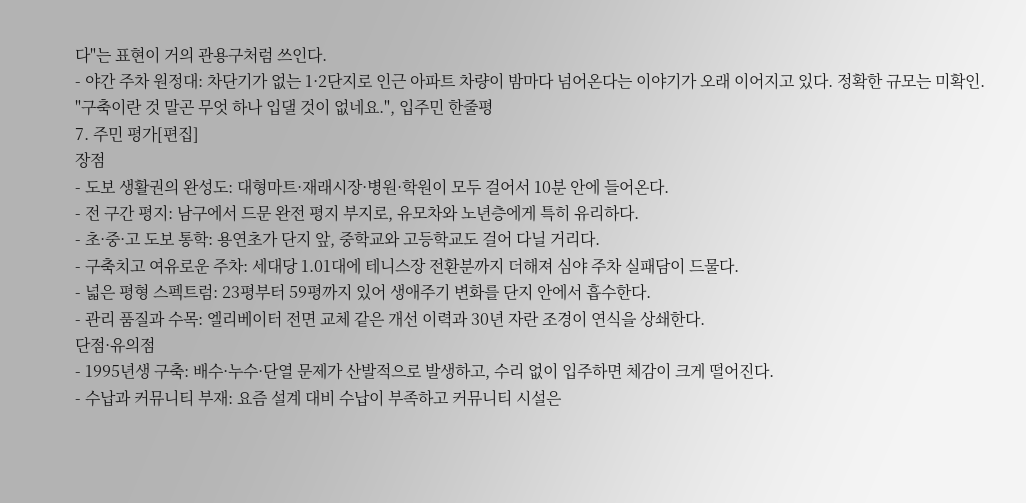다"는 표현이 거의 관용구처럼 쓰인다.
- 야간 주차 원정대: 차단기가 없는 1·2단지로 인근 아파트 차량이 밤마다 넘어온다는 이야기가 오래 이어지고 있다. 정확한 규모는 미확인.
"구축이란 것 말곤 무엇 하나 입댈 것이 없네요.", 입주민 한줄평
7. 주민 평가[편집]
장점
- 도보 생활권의 완성도: 대형마트·재래시장·병원·학원이 모두 걸어서 10분 안에 들어온다.
- 전 구간 평지: 남구에서 드문 완전 평지 부지로, 유모차와 노년층에게 특히 유리하다.
- 초·중·고 도보 통학: 용연초가 단지 앞, 중학교와 고등학교도 걸어 다닐 거리다.
- 구축치고 여유로운 주차: 세대당 1.01대에 테니스장 전환분까지 더해져 심야 주차 실패담이 드물다.
- 넓은 평형 스펙트럼: 23평부터 59평까지 있어 생애주기 변화를 단지 안에서 흡수한다.
- 관리 품질과 수목: 엘리베이터 전면 교체 같은 개선 이력과 30년 자란 조경이 연식을 상쇄한다.
단점·유의점
- 1995년생 구축: 배수·누수·단열 문제가 산발적으로 발생하고, 수리 없이 입주하면 체감이 크게 떨어진다.
- 수납과 커뮤니티 부재: 요즘 설계 대비 수납이 부족하고 커뮤니티 시설은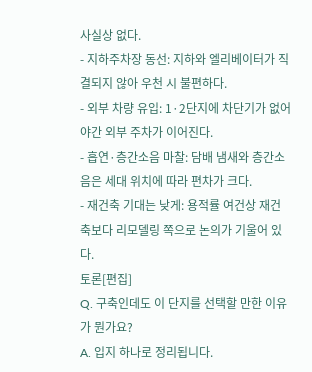사실상 없다.
- 지하주차장 동선: 지하와 엘리베이터가 직결되지 않아 우천 시 불편하다.
- 외부 차량 유입: 1·2단지에 차단기가 없어 야간 외부 주차가 이어진다.
- 흡연·층간소음 마찰: 담배 냄새와 층간소음은 세대 위치에 따라 편차가 크다.
- 재건축 기대는 낮게: 용적률 여건상 재건축보다 리모델링 쪽으로 논의가 기울어 있다.
토론[편집]
Q. 구축인데도 이 단지를 선택할 만한 이유가 뭔가요?
A. 입지 하나로 정리됩니다.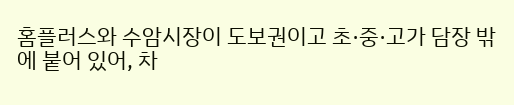홈플러스와 수암시장이 도보권이고 초·중·고가 담장 밖에 붙어 있어, 차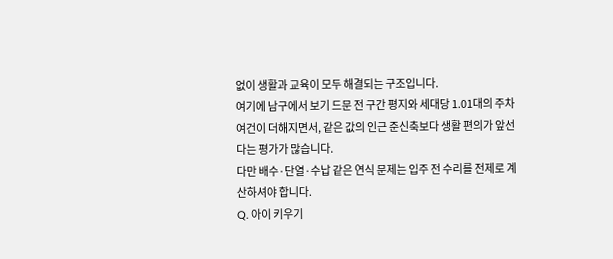없이 생활과 교육이 모두 해결되는 구조입니다.
여기에 남구에서 보기 드문 전 구간 평지와 세대당 1.01대의 주차 여건이 더해지면서, 같은 값의 인근 준신축보다 생활 편의가 앞선다는 평가가 많습니다.
다만 배수·단열·수납 같은 연식 문제는 입주 전 수리를 전제로 계산하셔야 합니다.
Q. 아이 키우기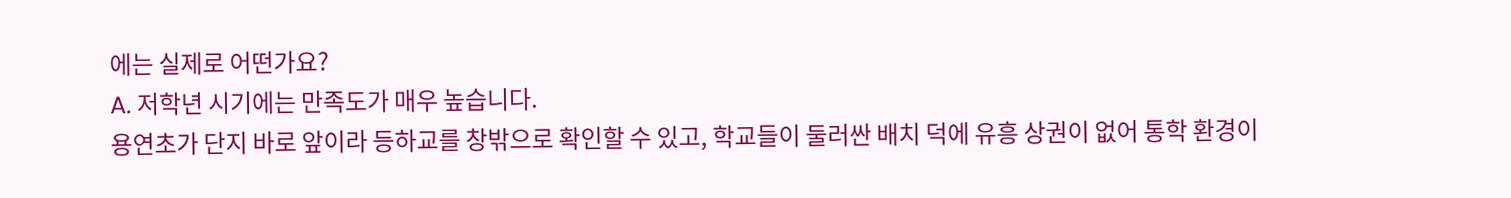에는 실제로 어떤가요?
A. 저학년 시기에는 만족도가 매우 높습니다.
용연초가 단지 바로 앞이라 등하교를 창밖으로 확인할 수 있고, 학교들이 둘러싼 배치 덕에 유흥 상권이 없어 통학 환경이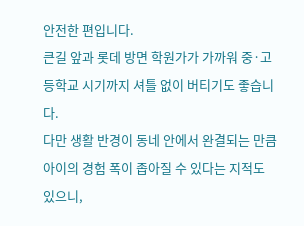안전한 편입니다.
큰길 앞과 롯데 방면 학원가가 가까워 중·고등학교 시기까지 셔틀 없이 버티기도 좋습니다.
다만 생활 반경이 동네 안에서 완결되는 만큼 아이의 경험 폭이 좁아질 수 있다는 지적도 있으니,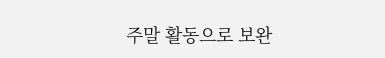주말 활동으로 보완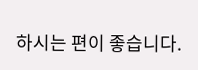하시는 편이 좋습니다.